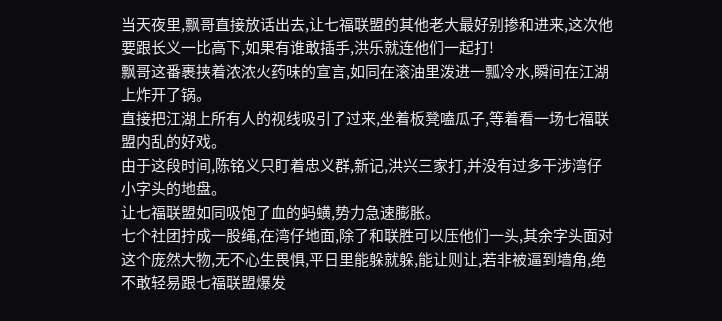当天夜里,飘哥直接放话出去,让七福联盟的其他老大最好别掺和进来,这次他要跟长义一比高下,如果有谁敢插手,洪乐就连他们一起打!
飘哥这番裹挟着浓浓火药味的宣言,如同在滚油里泼进一瓢冷水,瞬间在江湖上炸开了锅。
直接把江湖上所有人的视线吸引了过来,坐着板凳嗑瓜子,等着看一场七福联盟内乱的好戏。
由于这段时间,陈铭义只盯着忠义群,新记,洪兴三家打,并没有过多干涉湾仔小字头的地盘。
让七福联盟如同吸饱了血的蚂蟥,势力急速膨胀。
七个社团拧成一股绳,在湾仔地面,除了和联胜可以压他们一头,其余字头面对这个庞然大物,无不心生畏惧,平日里能躲就躲,能让则让,若非被逼到墙角,绝不敢轻易跟七福联盟爆发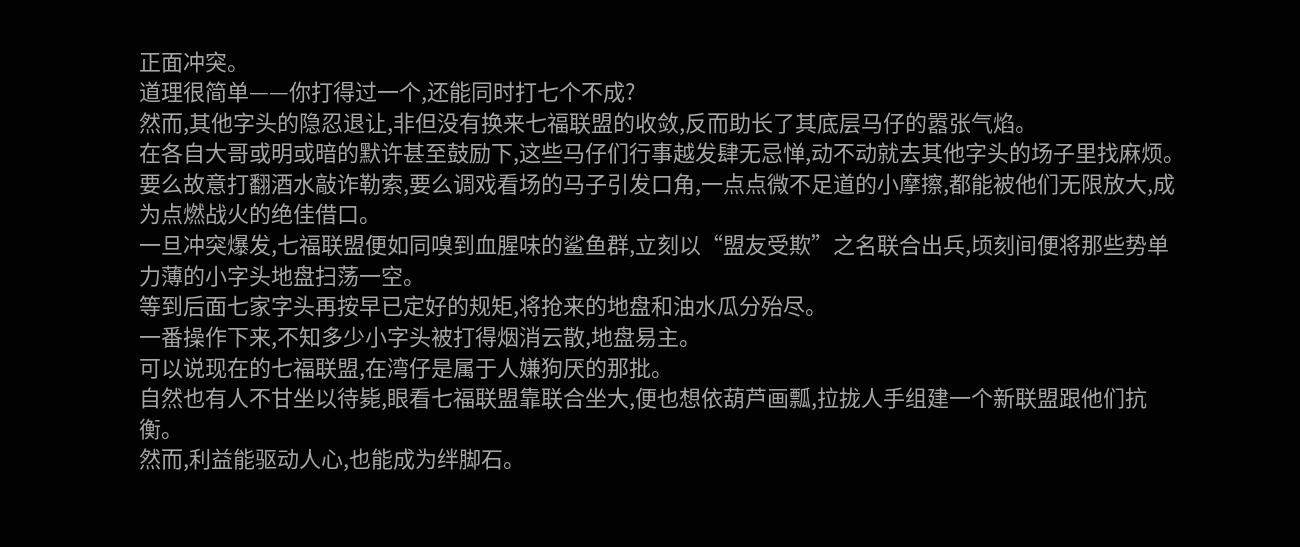正面冲突。
道理很简单——你打得过一个,还能同时打七个不成?
然而,其他字头的隐忍退让,非但没有换来七福联盟的收敛,反而助长了其底层马仔的嚣张气焰。
在各自大哥或明或暗的默许甚至鼓励下,这些马仔们行事越发肆无忌惮,动不动就去其他字头的场子里找麻烦。
要么故意打翻酒水敲诈勒索,要么调戏看场的马子引发口角,一点点微不足道的小摩擦,都能被他们无限放大,成为点燃战火的绝佳借口。
一旦冲突爆发,七福联盟便如同嗅到血腥味的鲨鱼群,立刻以“盟友受欺”之名联合出兵,顷刻间便将那些势单力薄的小字头地盘扫荡一空。
等到后面七家字头再按早已定好的规矩,将抢来的地盘和油水瓜分殆尽。
一番操作下来,不知多少小字头被打得烟消云散,地盘易主。
可以说现在的七福联盟,在湾仔是属于人嫌狗厌的那批。
自然也有人不甘坐以待毙,眼看七福联盟靠联合坐大,便也想依葫芦画瓢,拉拢人手组建一个新联盟跟他们抗衡。
然而,利益能驱动人心,也能成为绊脚石。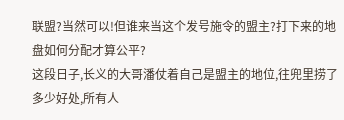联盟?当然可以!但谁来当这个发号施令的盟主?打下来的地盘如何分配才算公平?
这段日子,长义的大哥潘仗着自己是盟主的地位,往兜里捞了多少好处,所有人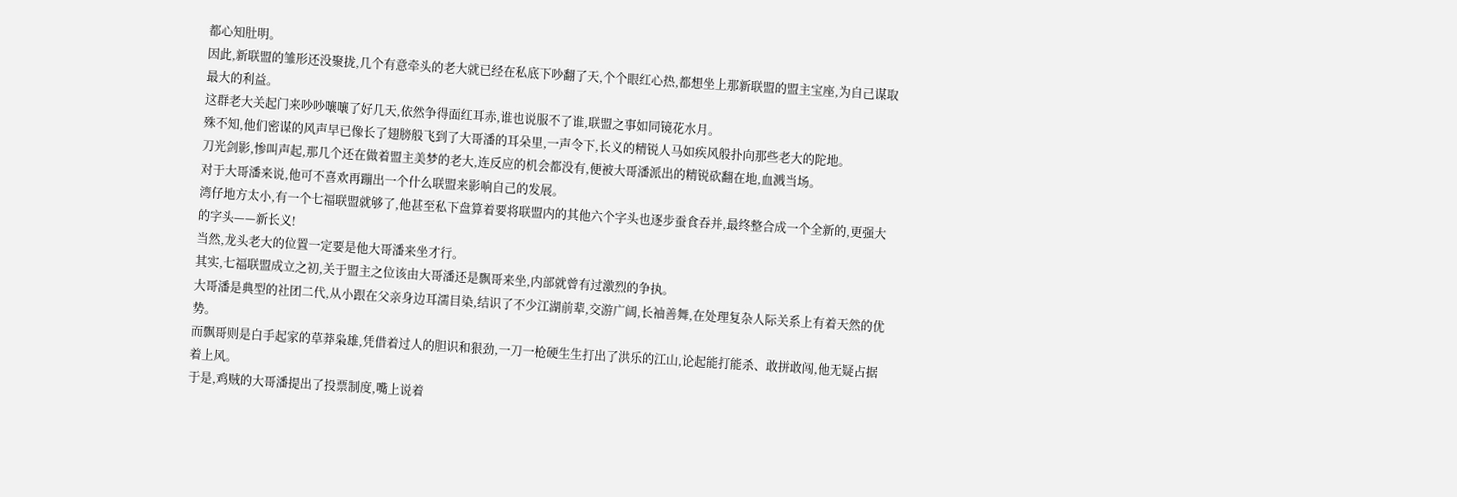都心知肚明。
因此,新联盟的雏形还没聚拢,几个有意牵头的老大就已经在私底下吵翻了天,个个眼红心热,都想坐上那新联盟的盟主宝座,为自己谋取最大的利益。
这群老大关起门来吵吵嚷嚷了好几天,依然争得面红耳赤,谁也说服不了谁,联盟之事如同镜花水月。
殊不知,他们密谋的风声早已像长了翅膀般飞到了大哥潘的耳朵里,一声令下,长义的精锐人马如疾风般扑向那些老大的陀地。
刀光剑影,惨叫声起,那几个还在做着盟主美梦的老大,连反应的机会都没有,便被大哥潘派出的精锐砍翻在地,血溅当场。
对于大哥潘来说,他可不喜欢再蹦出一个什么联盟来影响自己的发展。
湾仔地方太小,有一个七福联盟就够了,他甚至私下盘算着要将联盟内的其他六个字头也逐步蚕食吞并,最终整合成一个全新的,更强大的字头——新长义!
当然,龙头老大的位置一定要是他大哥潘来坐才行。
其实,七福联盟成立之初,关于盟主之位该由大哥潘还是飘哥来坐,内部就曾有过激烈的争执。
大哥潘是典型的社团二代,从小跟在父亲身边耳濡目染,结识了不少江湖前辈,交游广阔,长袖善舞,在处理复杂人际关系上有着天然的优势。
而飘哥则是白手起家的草莽枭雄,凭借着过人的胆识和狠劲,一刀一枪硬生生打出了洪乐的江山,论起能打能杀、敢拼敢闯,他无疑占据着上风。
于是,鸡贼的大哥潘提出了投票制度,嘴上说着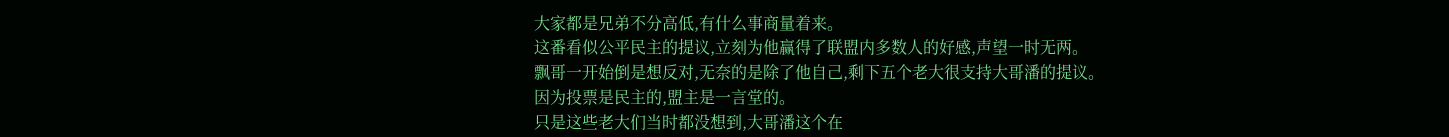大家都是兄弟不分高低,有什么事商量着来。
这番看似公平民主的提议,立刻为他赢得了联盟内多数人的好感,声望一时无两。
飘哥一开始倒是想反对,无奈的是除了他自己,剩下五个老大很支持大哥潘的提议。
因为投票是民主的,盟主是一言堂的。
只是这些老大们当时都没想到,大哥潘这个在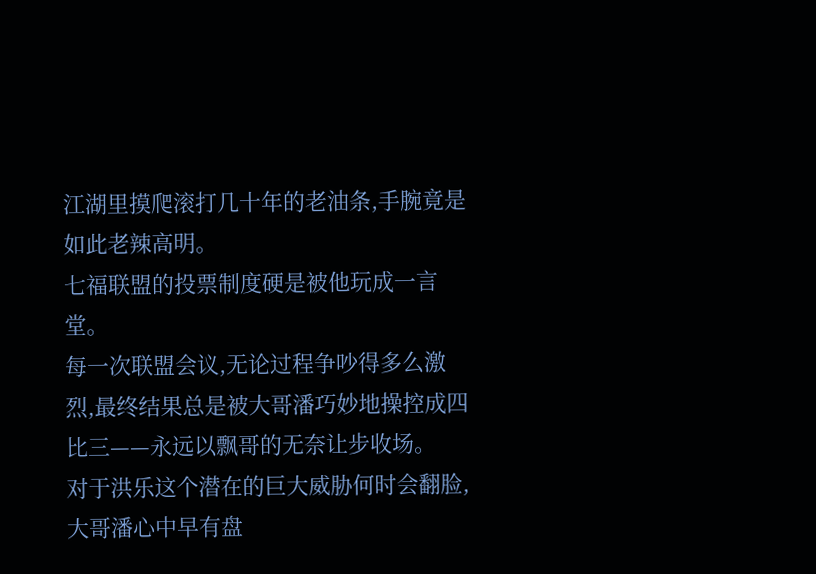江湖里摸爬滚打几十年的老油条,手腕竟是如此老辣高明。
七福联盟的投票制度硬是被他玩成一言堂。
每一次联盟会议,无论过程争吵得多么激烈,最终结果总是被大哥潘巧妙地操控成四比三——永远以飘哥的无奈让步收场。
对于洪乐这个潜在的巨大威胁何时会翻脸,大哥潘心中早有盘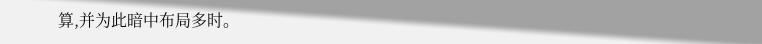算,并为此暗中布局多时。